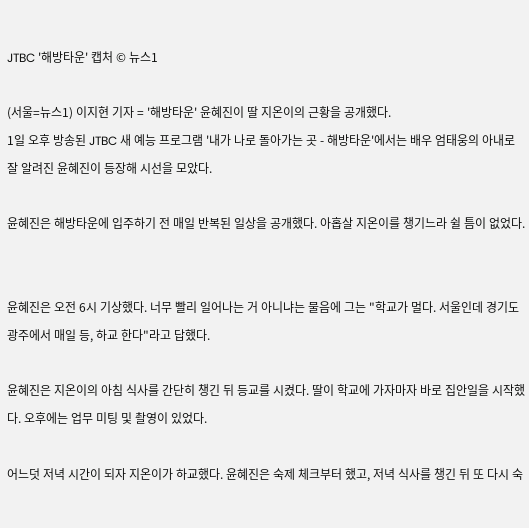JTBC '해방타운' 캡처 © 뉴스1

(서울=뉴스1) 이지현 기자 = '해방타운' 윤혜진이 딸 지온이의 근황을 공개했다.
1일 오후 방송된 JTBC 새 예능 프로그램 '내가 나로 돌아가는 곳 - 해방타운'에서는 배우 엄태웅의 아내로 잘 알려진 윤혜진이 등장해 시선을 모았다.

윤혜진은 해방타운에 입주하기 전 매일 반복된 일상을 공개했다. 아홉살 지온이를 챙기느라 쉴 틈이 없었다.


윤혜진은 오전 6시 기상했다. 너무 빨리 일어나는 거 아니냐는 물음에 그는 "학교가 멀다. 서울인데 경기도 광주에서 매일 등, 하교 한다"라고 답했다.

윤혜진은 지온이의 아침 식사를 간단히 챙긴 뒤 등교를 시켰다. 딸이 학교에 가자마자 바로 집안일을 시작했다. 오후에는 업무 미팅 및 촬영이 있었다.

어느덧 저녁 시간이 되자 지온이가 하교했다. 윤혜진은 숙제 체크부터 했고, 저녁 식사를 챙긴 뒤 또 다시 숙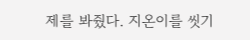제를 봐줬다. 지온이를 씻기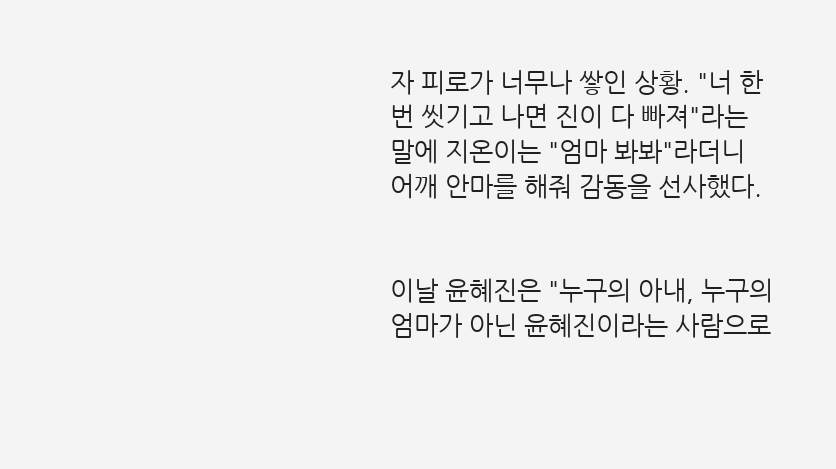자 피로가 너무나 쌓인 상황. "너 한번 씻기고 나면 진이 다 빠져"라는 말에 지온이는 "엄마 봐봐"라더니 어깨 안마를 해줘 감동을 선사했다.


이날 윤혜진은 "누구의 아내, 누구의 엄마가 아닌 윤혜진이라는 사람으로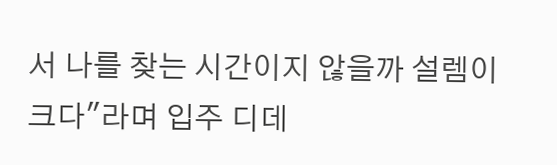서 나를 찾는 시간이지 않을까 설렘이 크다"라며 입주 디데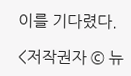이를 기다렸다.

<저작권자 © 뉴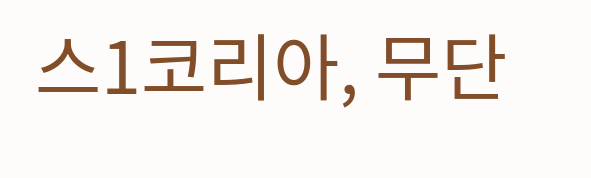스1코리아, 무단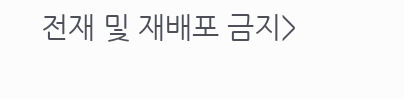전재 및 재배포 금지>